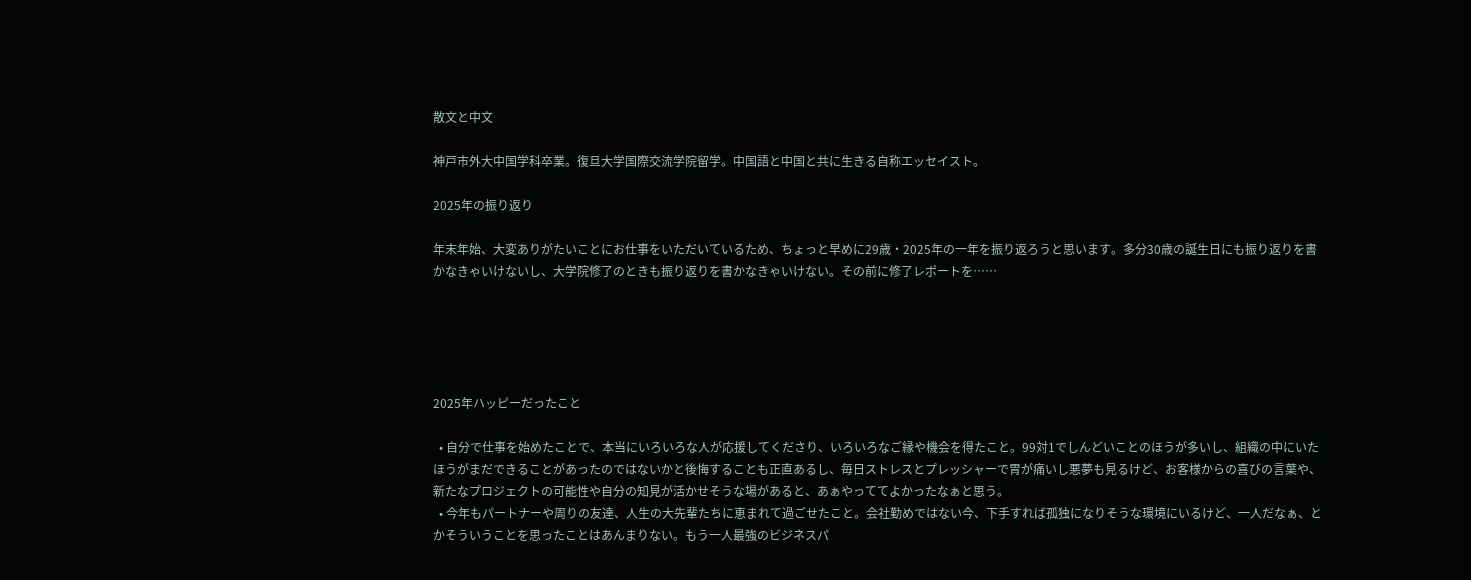散文と中文

神戸市外大中国学科卒業。復旦大学国際交流学院留学。中国語と中国と共に生きる自称エッセイスト。

2025年の振り返り

年末年始、大変ありがたいことにお仕事をいただいているため、ちょっと早めに29歳・2025年の一年を振り返ろうと思います。多分30歳の誕生日にも振り返りを書かなきゃいけないし、大学院修了のときも振り返りを書かなきゃいけない。その前に修了レポートを……





2025年ハッピーだったこと

  • 自分で仕事を始めたことで、本当にいろいろな人が応援してくださり、いろいろなご縁や機会を得たこと。99対1でしんどいことのほうが多いし、組織の中にいたほうがまだできることがあったのではないかと後悔することも正直あるし、毎日ストレスとプレッシャーで胃が痛いし悪夢も見るけど、お客様からの喜びの言葉や、新たなプロジェクトの可能性や自分の知見が活かせそうな場があると、あぁやっててよかったなぁと思う。
  • 今年もパートナーや周りの友達、人生の大先輩たちに恵まれて過ごせたこと。会社勤めではない今、下手すれば孤独になりそうな環境にいるけど、一人だなぁ、とかそういうことを思ったことはあんまりない。もう一人最強のビジネスパ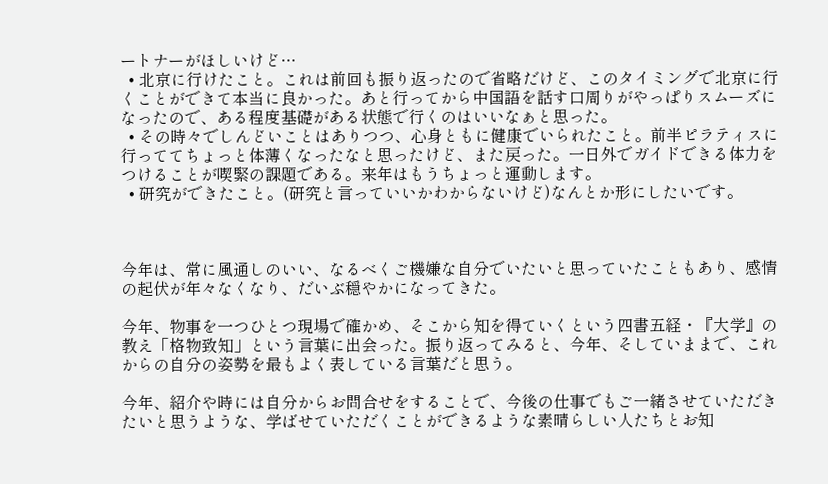ートナーがほしいけど…
  • 北京に行けたこと。これは前回も振り返ったので省略だけど、このタイミングで北京に行くことができて本当に良かった。あと行ってから中国語を話す口周りがやっぱりスムーズになったので、ある程度基礎がある状態で行くのはいいなぁと思った。
  • その時々でしんどいことはありつつ、心身ともに健康でいられたこと。前半ピラティスに行っててちょっと体薄くなったなと思ったけど、また戻った。一日外でガイドできる体力をつけることが喫緊の課題である。来年はもうちょっと運動します。
  • 研究ができたこと。(研究と言っていいかわからないけど)なんとか形にしたいです。



今年は、常に風通しのいい、なるべくご機嫌な自分でいたいと思っていたこともあり、感情の起伏が年々なくなり、だいぶ穏やかになってきた。

今年、物事を一つひとつ現場で確かめ、そこから知を得ていくという四書五経・『大学』の教え「格物致知」という言葉に出会った。振り返ってみると、今年、そしていままで、これからの自分の姿勢を最もよく表している言葉だと思う。

今年、紹介や時には自分からお問合せをすることで、今後の仕事でもご一緒させていただきたいと思うような、学ばせていただくことができるような素晴らしい人たちとお知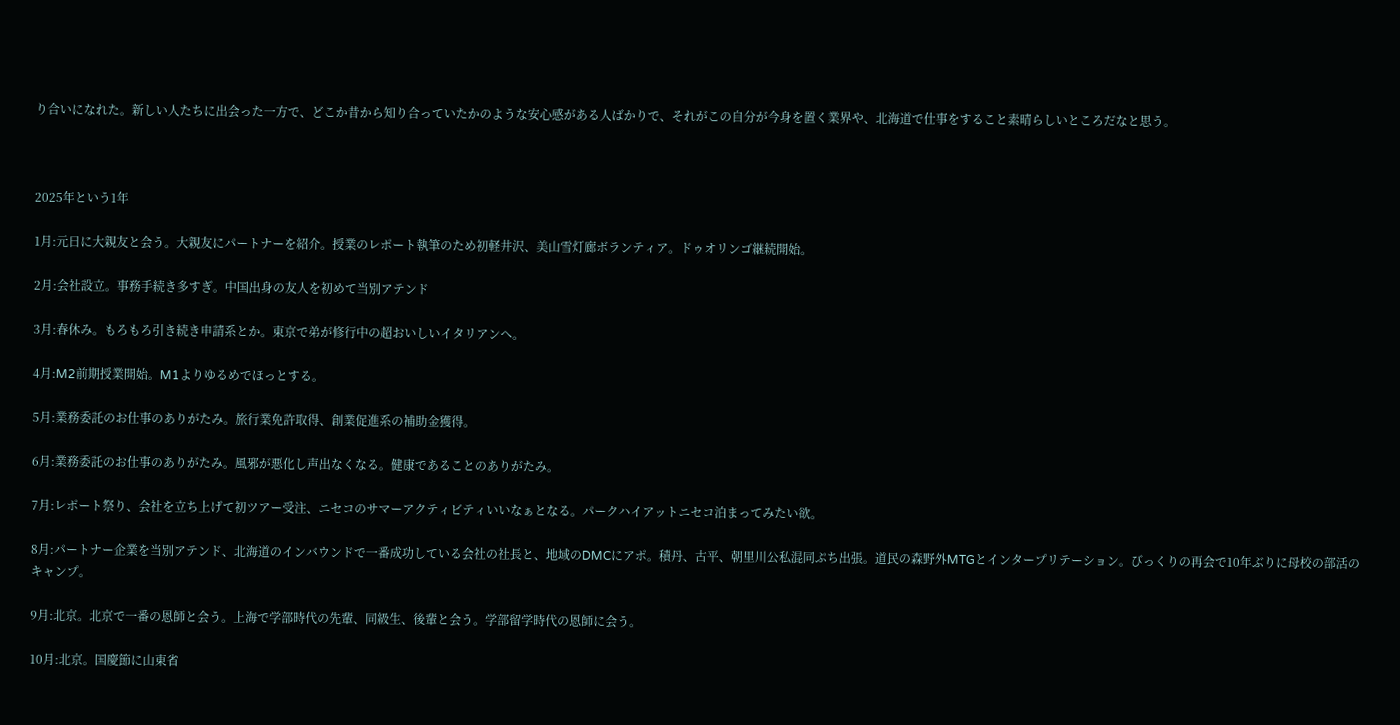り合いになれた。新しい人たちに出会った一方で、どこか昔から知り合っていたかのような安心感がある人ばかりで、それがこの自分が今身を置く業界や、北海道で仕事をすること素晴らしいところだなと思う。



2025年という1年

1月:元日に大親友と会う。大親友にパートナーを紹介。授業のレポート執筆のため初軽井沢、美山雪灯廊ボランティア。ドゥオリンゴ継続開始。

2月:会社設立。事務手続き多すぎ。中国出身の友人を初めて当別アテンド

3月:春休み。もろもろ引き続き申請系とか。東京で弟が修行中の超おいしいイタリアンへ。

4月:M2前期授業開始。M1よりゆるめでほっとする。

5月:業務委託のお仕事のありがたみ。旅行業免許取得、創業促進系の補助金獲得。

6月:業務委託のお仕事のありがたみ。風邪が悪化し声出なくなる。健康であることのありがたみ。

7月:レポート祭り、会社を立ち上げて初ツアー受注、ニセコのサマーアクティビティいいなぁとなる。パークハイアットニセコ泊まってみたい欲。

8月:パートナー企業を当別アテンド、北海道のインバウンドで一番成功している会社の社長と、地域のDMCにアポ。積丹、古平、朝里川公私混同ぷち出張。道民の森野外MTGとインタープリテーション。びっくりの再会で10年ぶりに母校の部活のキャンプ。

9月:北京。北京で一番の恩師と会う。上海で学部時代の先輩、同級生、後輩と会う。学部留学時代の恩師に会う。

10月:北京。国慶節に山東省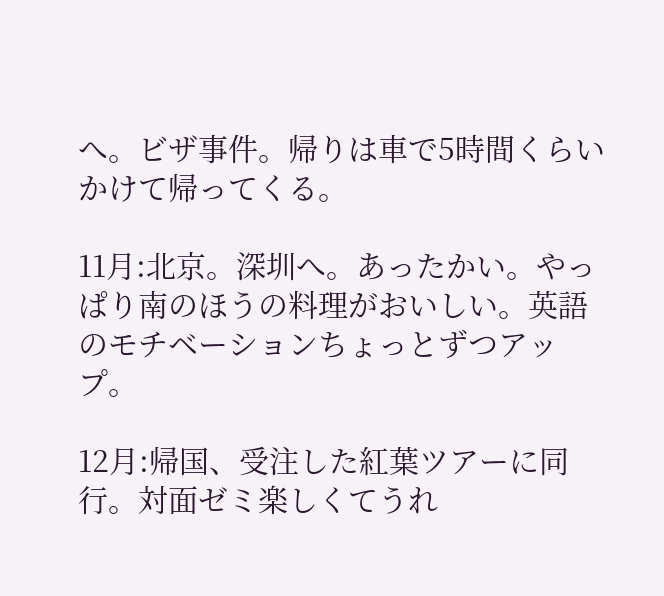へ。ビザ事件。帰りは車で5時間くらいかけて帰ってくる。

11月:北京。深圳へ。あったかい。やっぱり南のほうの料理がおいしい。英語のモチベーションちょっとずつアップ。

12月:帰国、受注した紅葉ツアーに同行。対面ゼミ楽しくてうれ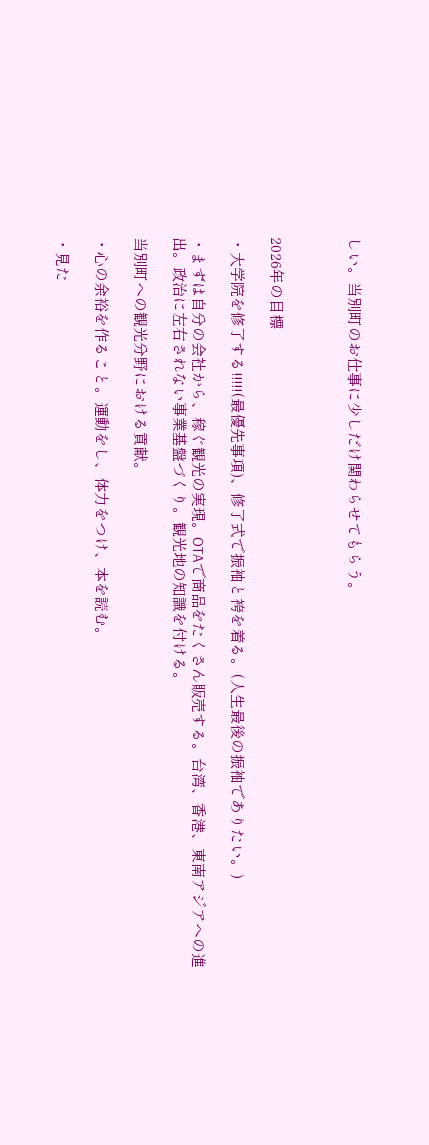しい。当別町のお仕事に少しだけ関わらせてもらう。



2026年の目標

・大学院を修了する!!!!!(最優先事項)、修了式で振袖と袴を着る。(人生最後の振袖でありたい。)

・まずは自分の会社から、稼ぐ観光の実現。OTAで商品をたくさん販売する。台湾、香港、東南アジアへの進出。政治に左右されない事業基盤づくり。観光地の知識を付ける。

当別町への観光分野における貢献。

・心の余裕を作ること。運動をし、体力をつけ、本を読む。

・見た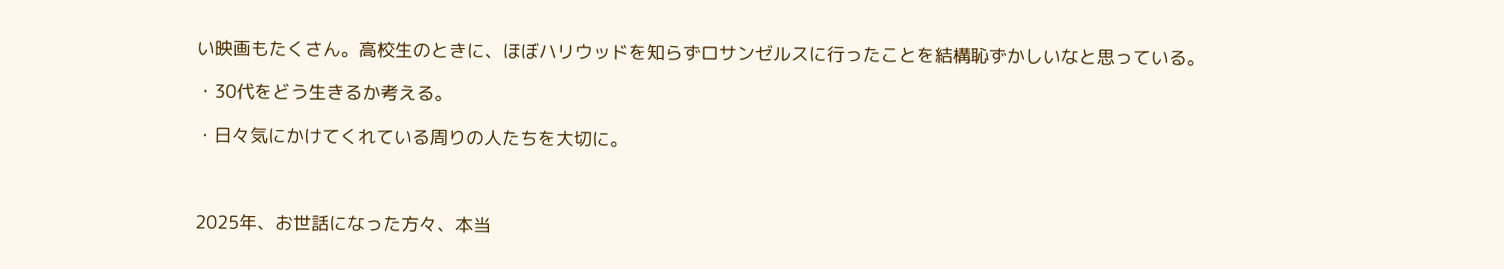い映画もたくさん。高校生のときに、ほぼハリウッドを知らずロサンゼルスに行ったことを結構恥ずかしいなと思っている。

・30代をどう生きるか考える。

・日々気にかけてくれている周りの人たちを大切に。



2025年、お世話になった方々、本当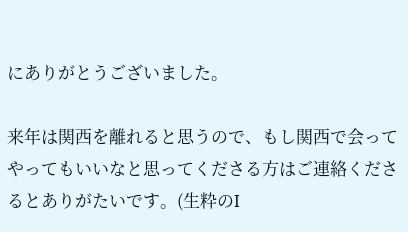にありがとうございました。

来年は関西を離れると思うので、もし関西で会ってやってもいいなと思ってくださる方はご連絡くださるとありがたいです。(生粋のI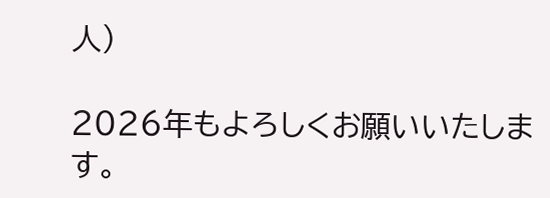人)

2026年もよろしくお願いいたします。